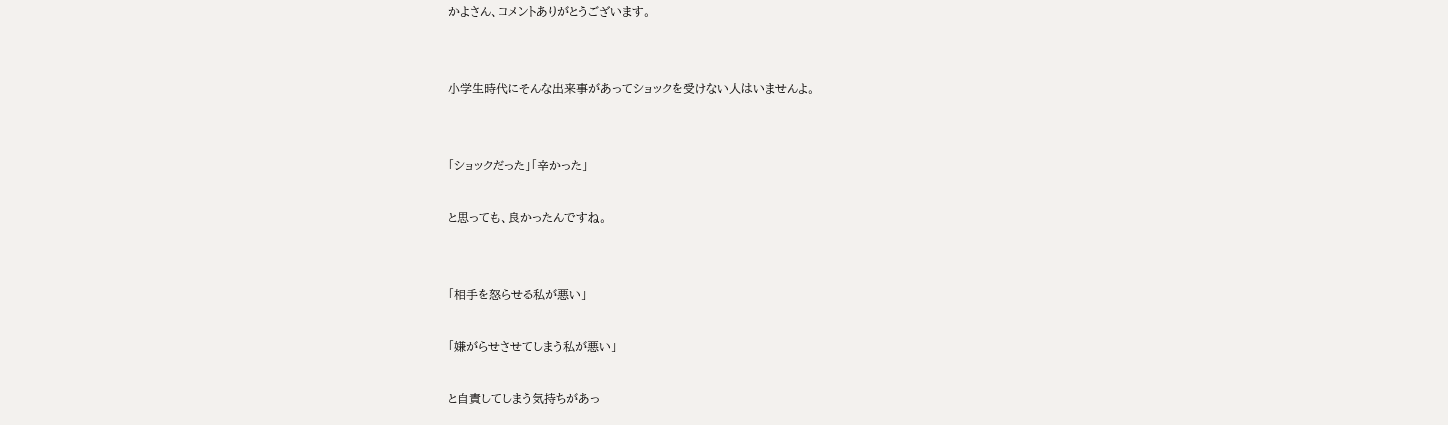かよさん、コメントありがとうございます。


小学生時代にそんな出来事があってショックを受けない人はいませんよ。


「ショックだった」「辛かった」

と思っても、良かったんですね。


「相手を怒らせる私が悪い」

「嫌がらせさせてしまう私が悪い」

と自責してしまう気持ちがあっ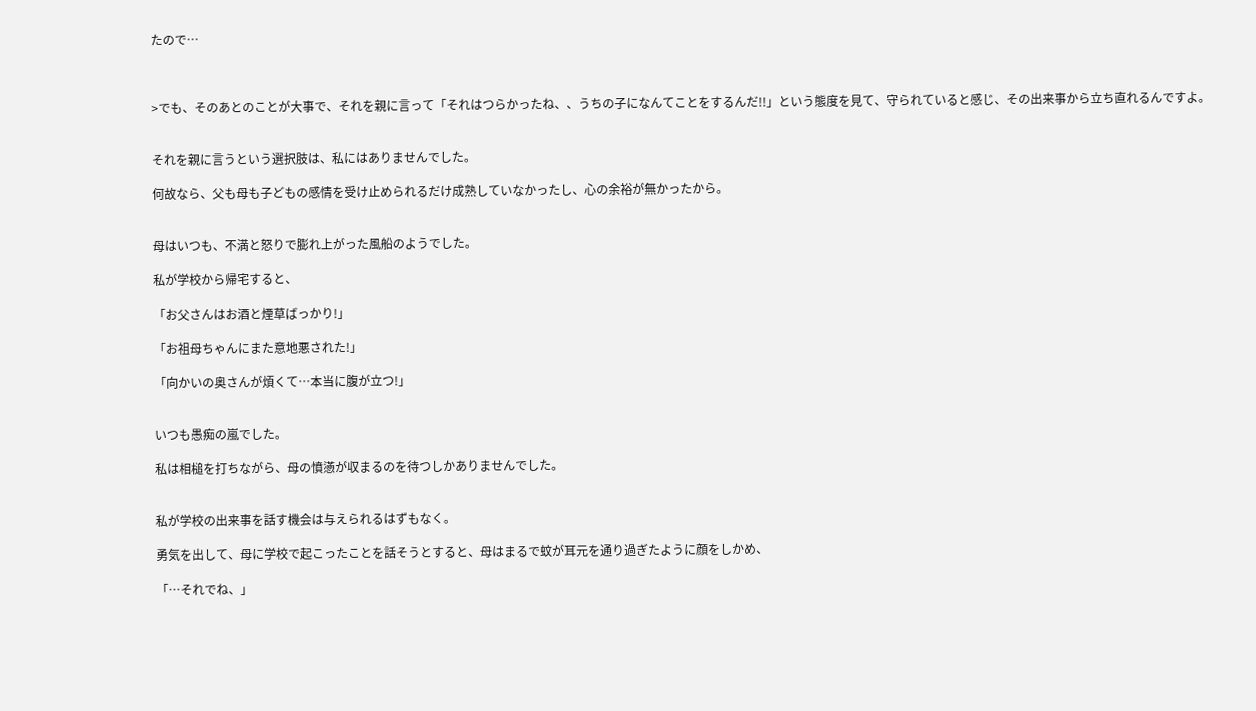たので…



>でも、そのあとのことが大事で、それを親に言って「それはつらかったね、、うちの子になんてことをするんだ!!」という態度を見て、守られていると感じ、その出来事から立ち直れるんですよ。


それを親に言うという選択肢は、私にはありませんでした。

何故なら、父も母も子どもの感情を受け止められるだけ成熟していなかったし、心の余裕が無かったから。


母はいつも、不満と怒りで膨れ上がった風船のようでした。

私が学校から帰宅すると、

「お父さんはお酒と煙草ばっかり!」

「お祖母ちゃんにまた意地悪された!」

「向かいの奥さんが煩くて…本当に腹が立つ!」


いつも愚痴の嵐でした。

私は相槌を打ちながら、母の憤懣が収まるのを待つしかありませんでした。


私が学校の出来事を話す機会は与えられるはずもなく。

勇気を出して、母に学校で起こったことを話そうとすると、母はまるで蚊が耳元を通り過ぎたように顔をしかめ、

「…それでね、」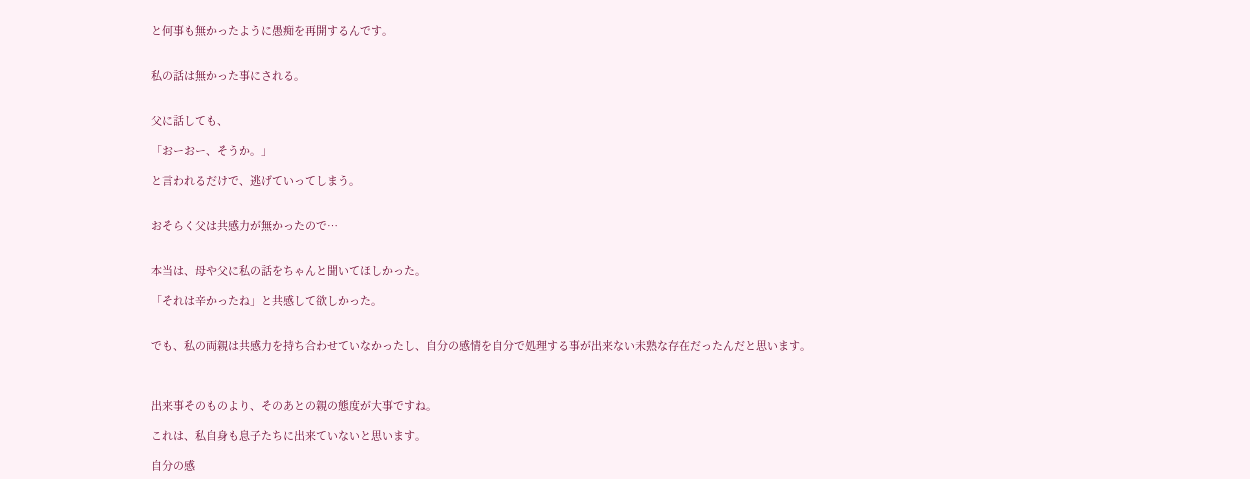と何事も無かったように愚痴を再開するんです。


私の話は無かった事にされる。


父に話しても、

「おーおー、そうか。」

と言われるだけで、逃げていってしまう。


おそらく父は共感力が無かったので…


本当は、母や父に私の話をちゃんと聞いてほしかった。

「それは辛かったね」と共感して欲しかった。


でも、私の両親は共感力を持ち合わせていなかったし、自分の感情を自分で処理する事が出来ない未熟な存在だったんだと思います。



出来事そのものより、そのあとの親の態度が大事ですね。

これは、私自身も息子たちに出来ていないと思います。

自分の感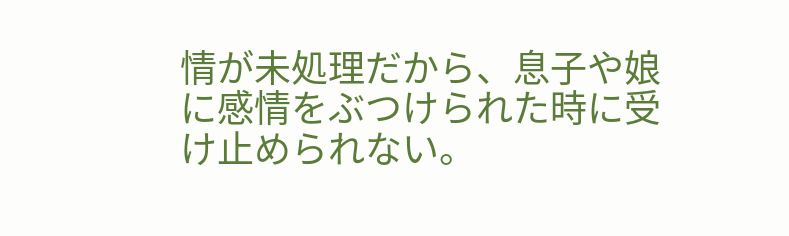情が未処理だから、息子や娘に感情をぶつけられた時に受け止められない。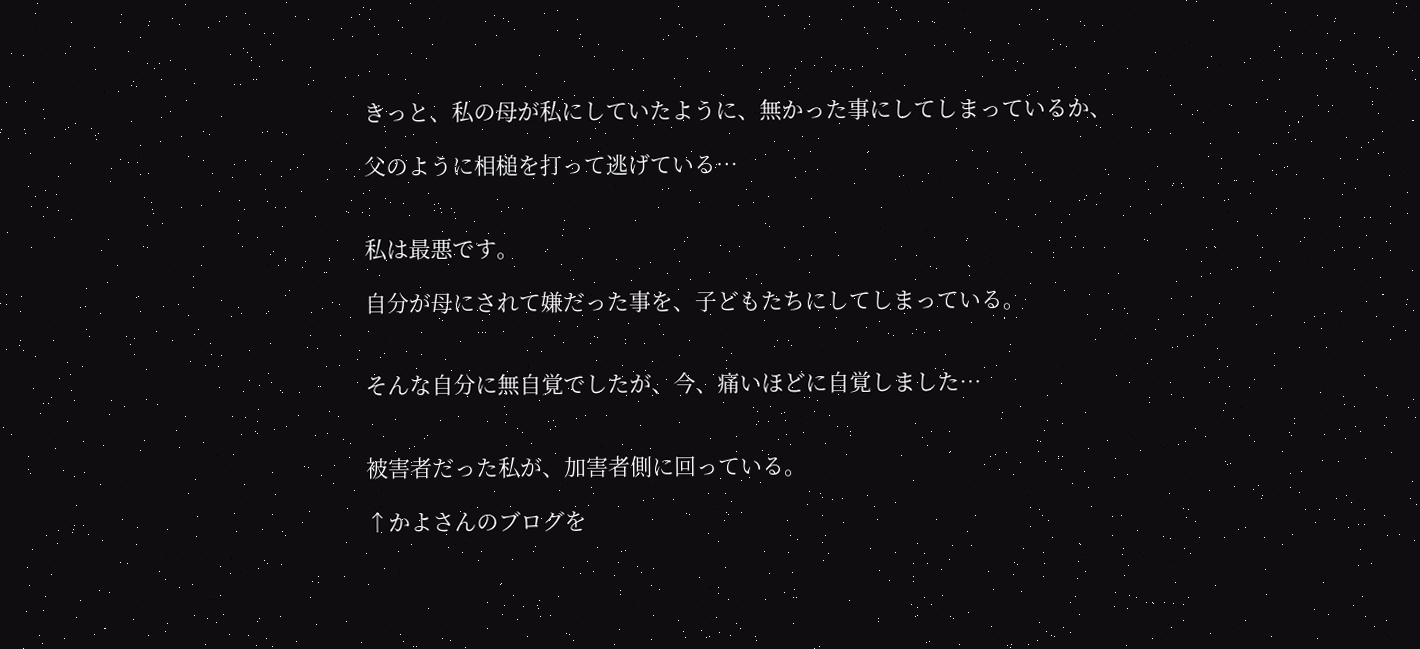きっと、私の母が私にしていたように、無かった事にしてしまっているか、

父のように相槌を打って逃げている…


私は最悪です。

自分が母にされて嫌だった事を、子どもたちにしてしまっている。


そんな自分に無自覚でしたが、今、痛いほどに自覚しました…


被害者だった私が、加害者側に回っている。

↑かよさんのブログを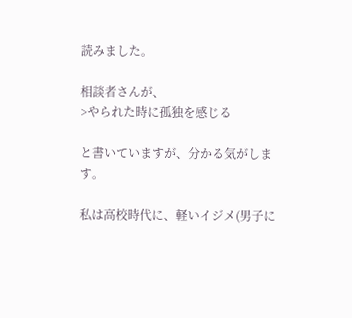読みました。

相談者さんが、
>やられた時に孤独を感じる

と書いていますが、分かる気がします。

私は高校時代に、軽いイジメ(男子に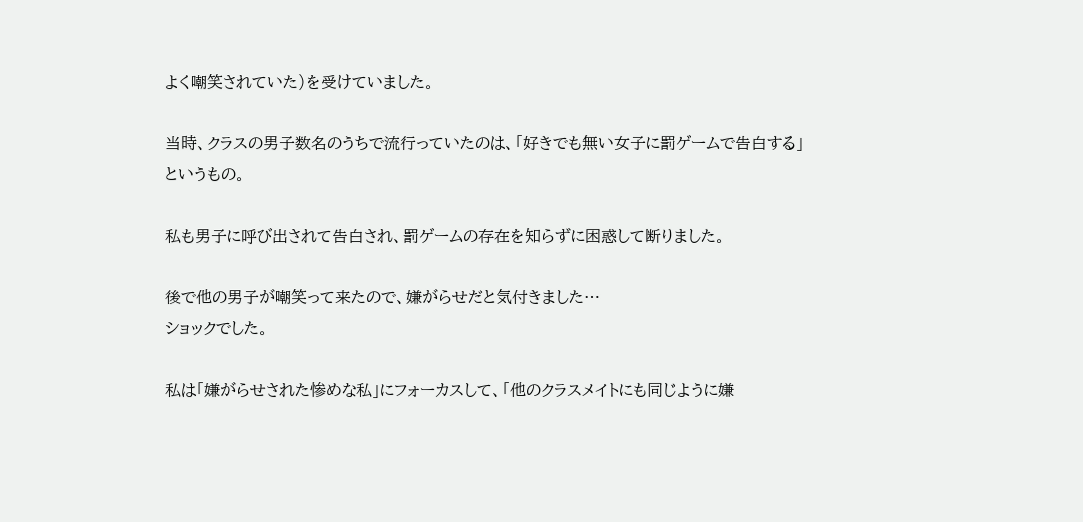よく嘲笑されていた)を受けていました。

当時、クラスの男子数名のうちで流行っていたのは、「好きでも無い女子に罰ゲームで告白する」というもの。

私も男子に呼び出されて告白され、罰ゲームの存在を知らずに困惑して断りました。

後で他の男子が嘲笑って来たので、嫌がらせだと気付きました…
ショックでした。

私は「嫌がらせされた惨めな私」にフォーカスして、「他のクラスメイトにも同じように嫌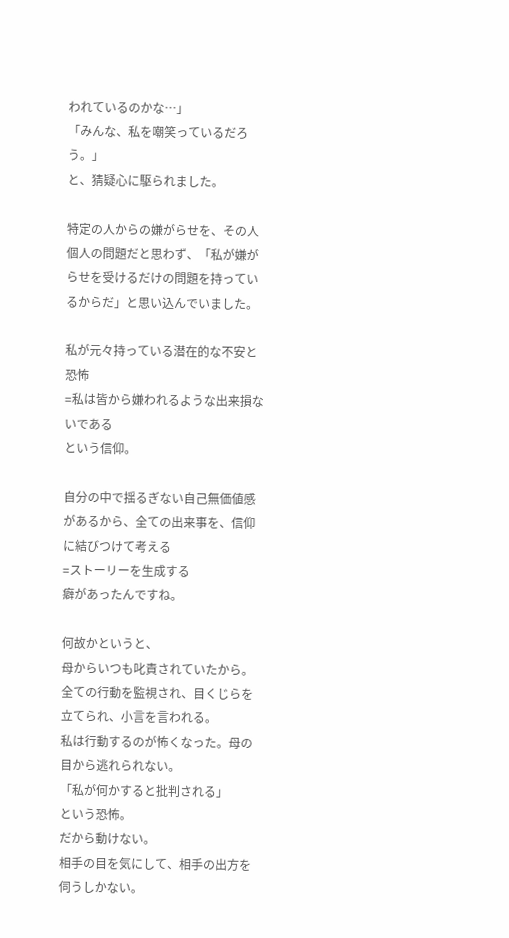われているのかな…」
「みんな、私を嘲笑っているだろう。」
と、猜疑心に駆られました。

特定の人からの嫌がらせを、その人個人の問題だと思わず、「私が嫌がらせを受けるだけの問題を持っているからだ」と思い込んでいました。

私が元々持っている潜在的な不安と恐怖
=私は皆から嫌われるような出来損ないである
という信仰。

自分の中で揺るぎない自己無価値感があるから、全ての出来事を、信仰に結びつけて考える
=ストーリーを生成する
癖があったんですね。

何故かというと、
母からいつも叱責されていたから。
全ての行動を監視され、目くじらを立てられ、小言を言われる。
私は行動するのが怖くなった。母の目から逃れられない。
「私が何かすると批判される」
という恐怖。
だから動けない。
相手の目を気にして、相手の出方を伺うしかない。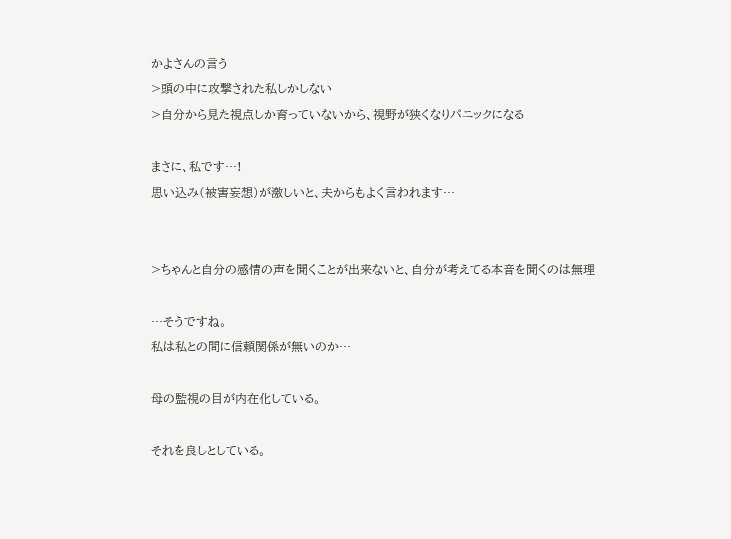かよさんの言う
>頭の中に攻撃された私しかしない
>自分から見た視点しか育っていないから、視野が狭くなりパニックになる

まさに、私です…!
思い込み(被害妄想)が激しいと、夫からもよく言われます…


>ちゃんと自分の感情の声を聞くことが出来ないと、自分が考えてる本音を聞くのは無理

…そうですね。
私は私との間に信頼関係が無いのか…

母の監視の目が内在化している。

それを良しとしている。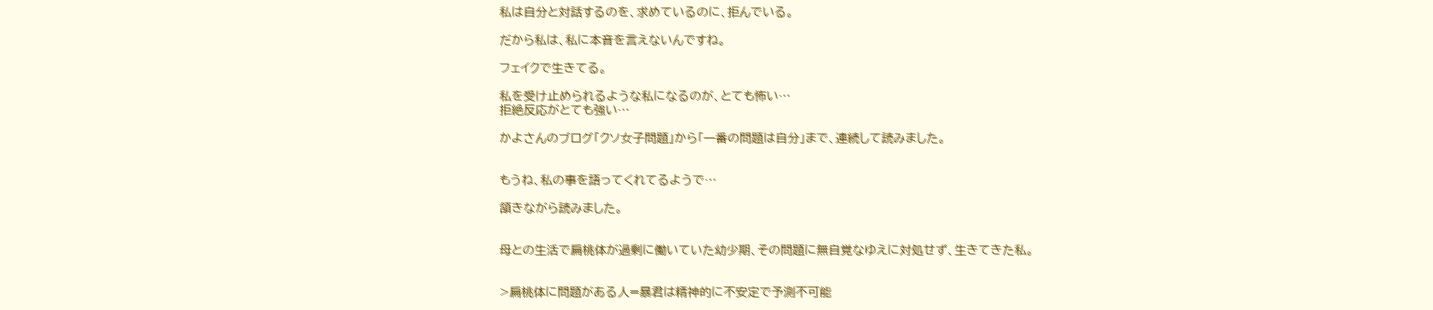私は自分と対話するのを、求めているのに、拒んでいる。

だから私は、私に本音を言えないんですね。

フェイクで生きてる。

私を受け止められるような私になるのが、とても怖い…
拒絶反応がとても強い…

かよさんのブログ「クソ女子問題」から「一番の問題は自分」まで、連続して読みました。


もうね、私の事を語ってくれてるようで…

頷きながら読みました。


母との生活で扁桃体が過剰に働いていた幼少期、その問題に無自覚なゆえに対処せず、生きてきた私。


>扁桃体に問題がある人=暴君は精神的に不安定で予測不可能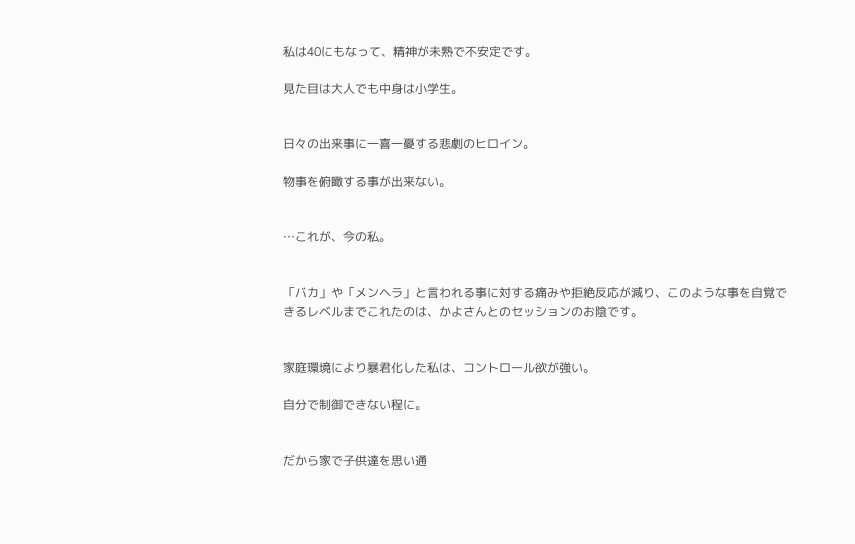私は40にもなって、精神が未熟で不安定です。

見た目は大人でも中身は小学生。


日々の出来事に一喜一憂する悲劇のヒロイン。

物事を俯瞰する事が出来ない。


…これが、今の私。


「バカ」や「メンヘラ」と言われる事に対する痛みや拒絶反応が減り、このような事を自覚できるレベルまでこれたのは、かよさんとのセッションのお陰です。


家庭環境により暴君化した私は、コントロール欲が強い。

自分で制御できない程に。


だから家で子供達を思い通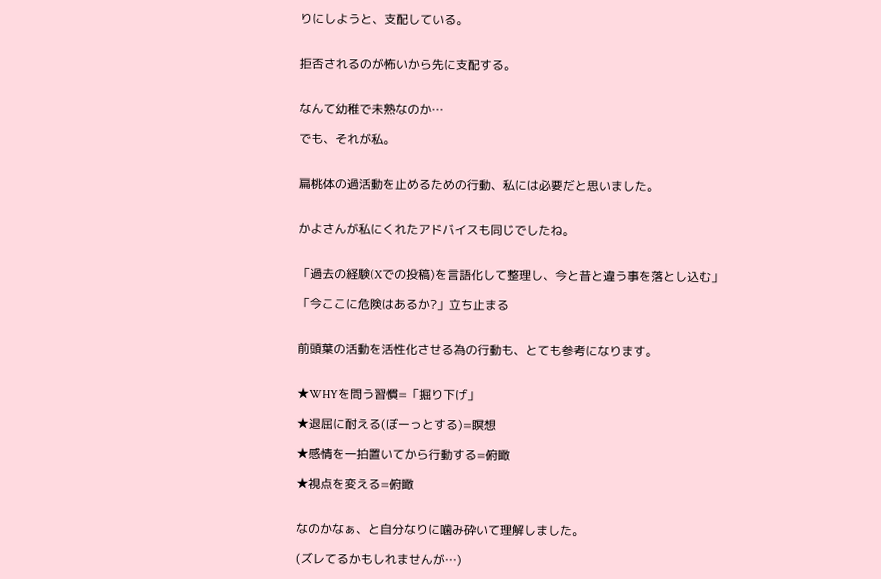りにしようと、支配している。


拒否されるのが怖いから先に支配する。


なんて幼稚で未熟なのか…

でも、それが私。


扁桃体の過活動を止めるための行動、私には必要だと思いました。


かよさんが私にくれたアドバイスも同じでしたね。


「過去の経験(Xでの投稿)を言語化して整理し、今と昔と違う事を落とし込む」

「今ここに危険はあるか?」立ち止まる


前頭葉の活動を活性化させる為の行動も、とても参考になります。


★WHYを問う習慣=「掘り下げ」

★退屈に耐える(ぼーっとする)=瞑想

★感情を一拍置いてから行動する=俯瞰

★視点を変える=俯瞰


なのかなぁ、と自分なりに噛み砕いて理解しました。

(ズレてるかもしれませんが…)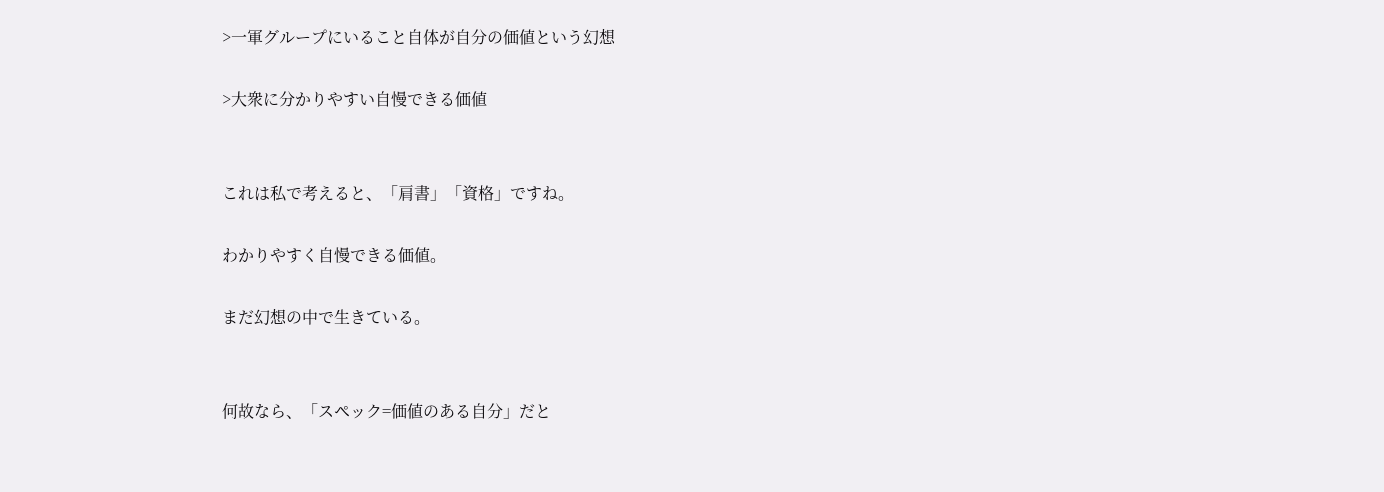>一軍グループにいること自体が自分の価値という幻想

>大衆に分かりやすい自慢できる価値


これは私で考えると、「肩書」「資格」ですね。

わかりやすく自慢できる価値。

まだ幻想の中で生きている。


何故なら、「スペック=価値のある自分」だと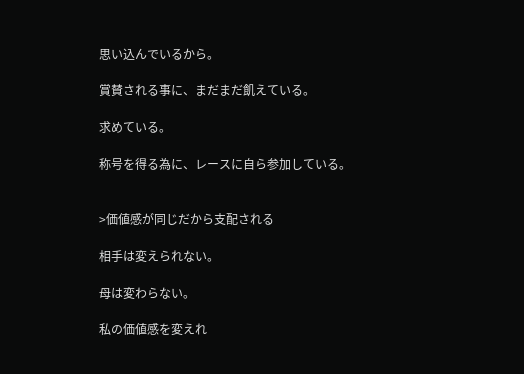思い込んでいるから。

賞賛される事に、まだまだ飢えている。

求めている。

称号を得る為に、レースに自ら参加している。


>価値感が同じだから支配される

相手は変えられない。

母は変わらない。

私の価値感を変えれ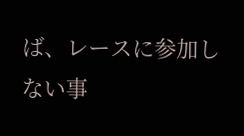ば、レースに参加しない事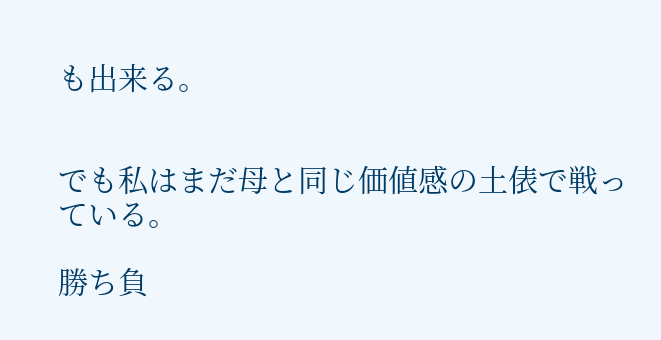も出来る。


でも私はまだ母と同じ価値感の土俵で戦っている。

勝ち負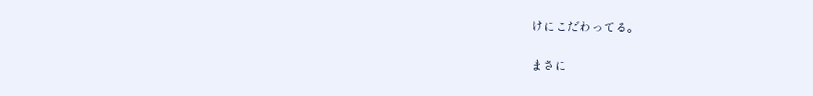けにこだわってる。


まさに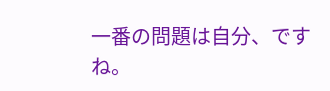一番の問題は自分、ですね。